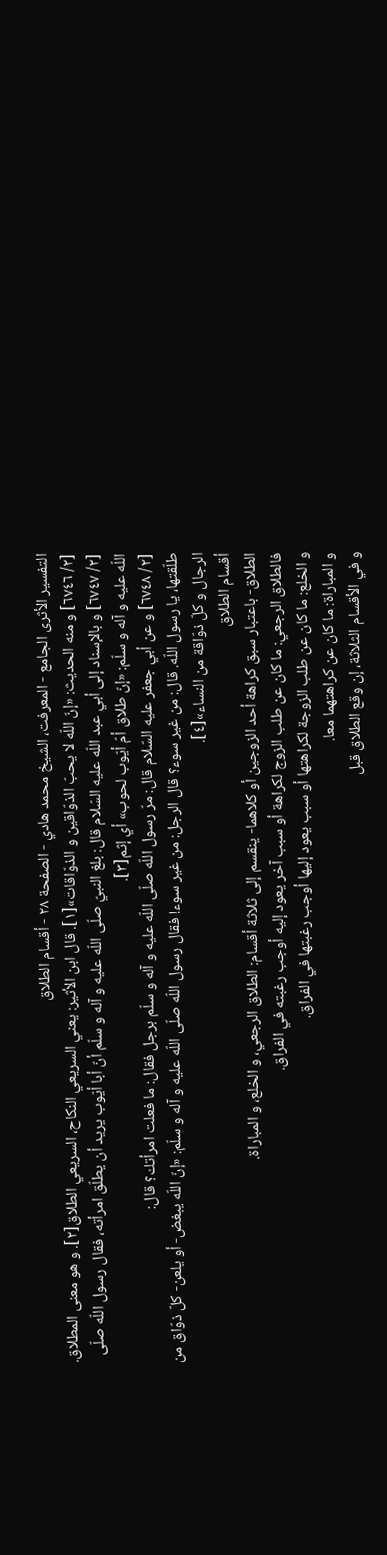التفسير الأثرى الجامع - المعرفت، الشيخ محمد هادي - الصفحة ٢٨ - أقسام الطلاق
[٢/ ٦٧٤٦] و منه الحديث: «إنّ اللّه لا يحبّ الذوّاقين و الذوّاقات»[١]. قال ابن الأثير: يعني السريعي النكاح، السريعي الطلاق[٢]. و هو معنى المطلاق.
[٢/ ٦٧٤٧] و بالإسناد إلى أبي عبد اللّه عليه السّلام قال: بلغ النبيّ صلّى اللّه عليه و آله و سلّم أنّ أبا أيّوب يريد أن يطلّق امرأته، فقال رسول اللّه صلّى اللّه عليه و آله و سلّم: «إنّ طلاق أمّ أيّوب لحوب» أي إثم[٣].
[٢/ ٦٧٤٨] و عن أبي جعفر عليه السّلام قال: مرّ رسول اللّه صلّى اللّه عليه و آله و سلّم برجل فقال: ما فعلت امرأتك؟ قال:
طلّقتها، يا رسول اللّه. قال: من غير سوء؟ قال الرجل: من غير سوء! فقال رسول اللّه صلّى اللّه عليه و آله و سلّم: «إنّ اللّه يبغض- أو يلعن- كلّ ذوّاق من الرجال و كلّ ذوّاقة من النساء»[٤].
أقسام الطلاق
الطلاق- باعتبار سبق كراهة أحد الزوجين أو كلاهما- ينقسم إلى ثلاثة أقسام: الطلاق الرجعي، و الخلع، و المباراة.
فالطلاق الرجعي: ما كان عن طلب الزوج لكراهة أو سبب آخر يعود إليه أوجب رغبته في الفراق.
و الخلع: ما كان عن طلب الزوجة لكراهتها أو سبب يعود إليها أوجب رغبتها في الفراق.
و المباراة: ما كان عن كراهتهما معا.
و في الأقسام الثلاثة، إن وقع الطلاق قبل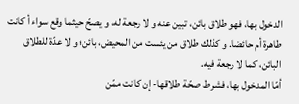الدخول بها، فهو طلاق بائن، تبين عنه و لا رجعة له، و يصحّ حيثما وقع سواء أ كانت طاهرة أم حائضا. و كذلك طلاق من يئست من المحيض، بائن؛ و لا عدّة للطلاق البائن، كما لا رجعة فيه.
أمّا المدخول بها، فشرط صحّة طلاقها- إن كانت ممّن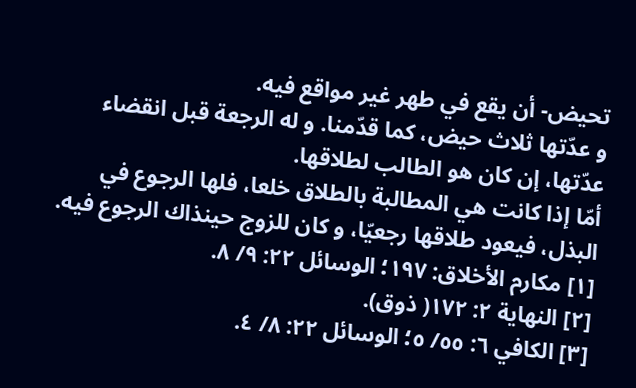تحيض- أن يقع في طهر غير مواقع فيه.
و عدّتها ثلاث حيض، كما قدّمنا. و له الرجعة قبل انقضاء عدّتها، إن كان هو الطالب لطلاقها.
أمّا إذا كانت هي المطالبة بالطلاق خلعا، فلها الرجوع في البذل، فيعود طلاقها رجعيّا، و كان للزوج حينذاك الرجوع فيه.
[١] مكارم الأخلاق: ١٩٧؛ الوسائل ٢٢: ٩/ ٨.
[٢] النهاية ٢: ١٧٢( ذوق).
[٣] الكافي ٦: ٥٥/ ٥؛ الوسائل ٢٢: ٨/ ٤.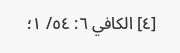[٤] الكافي ٦: ٥٤/ ١؛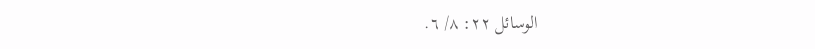الوسائل ٢٢: ٨/ ٦.